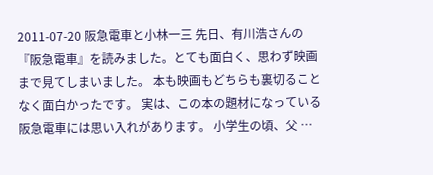2011-07-20 阪急電車と小林一三 先日、有川浩さんの『阪急電車』を読みました。とても面白く、思わず映画まで見てしまいました。 本も映画もどちらも裏切ることなく面白かったです。 実は、この本の題材になっている阪急電車には思い入れがあります。 小学生の頃、父 …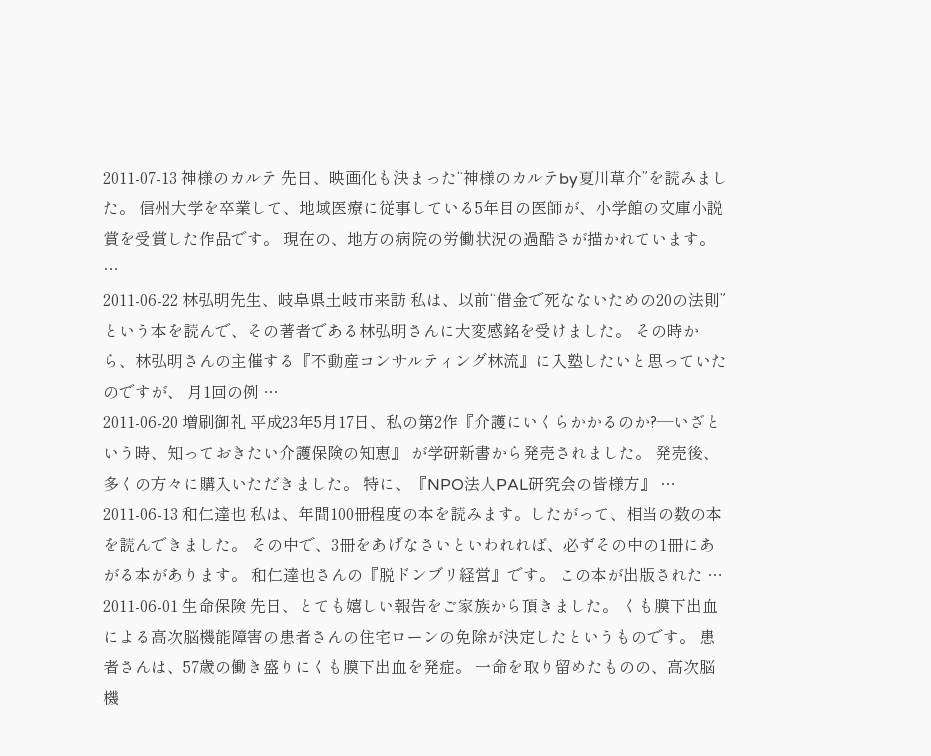2011-07-13 神様のカルテ 先日、映画化も決まった“神様のカルテby夏川草介”を読みました。 信州大学を卒業して、地域医療に従事している5年目の医師が、小学館の文庫小説賞を受賞した作品です。 現在の、地方の病院の労働状況の過酷さが描かれています。 …
2011-06-22 林弘明先生、岐阜県土岐市来訪 私は、以前“借金で死なないための20の法則”という本を読んで、その著者である林弘明さんに大変感銘を受けました。 その時から、林弘明さんの主催する『不動産コンサルティング林流』に入塾したいと思っていたのですが、 月1回の例 …
2011-06-20 増刷御礼 平成23年5月17日、私の第2作『介護にいくらかかるのか?―いざという時、知っておきたい介護保険の知恵』 が学研新書から発売されました。 発売後、多くの方々に購入いただきました。 特に、『NPO法人PAL研究会の皆様方』 …
2011-06-13 和仁達也 私は、年間100冊程度の本を読みます。したがって、相当の数の本を読んできました。 その中で、3冊をあげなさいといわれれば、必ずその中の1冊にあがる本があります。 和仁達也さんの『脱ドンブリ経営』です。 この本が出版された …
2011-06-01 生命保険 先日、とても嬉しい報告をご家族から頂きました。 くも膜下出血による高次脳機能障害の患者さんの住宅ローンの免除が決定したというものです。 患者さんは、57歳の働き盛りにくも膜下出血を発症。 一命を取り留めたものの、高次脳機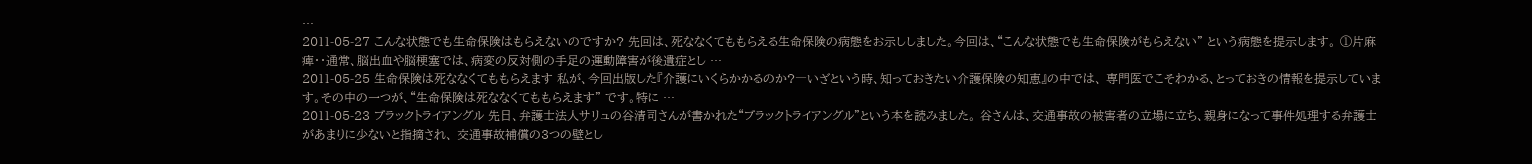…
2011-05-27 こんな状態でも生命保険はもらえないのですか? 先回は、死ななくてももらえる生命保険の病態をお示ししました。今回は、“こんな状態でも生命保険がもらえない” という病態を提示します。 ①片麻痺・・通常、脳出血や脳梗塞では、病変の反対側の手足の運動障害が後遺症とし …
2011-05-25 生命保険は死ななくてももらえます 私が、今回出版した『介護にいくらかかるのか?―いざという時、知っておきたい介護保険の知恵』の中では、 専門医でこそわかる、とっておきの情報を提示しています。その中の一つが、“生命保険は死ななくてももらえます” です。特に …
2011-05-23 ブラックトライアングル 先日、弁護士法人サリュの谷清司さんが書かれた“ブラックトライアングル”という本を読みました。 谷さんは、交通事故の被害者の立場に立ち、親身になって事件処理する弁護士があまりに少ないと指摘され、 交通事故補償の3つの壁とし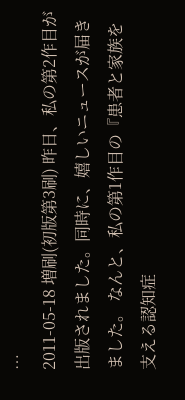…
2011-05-18 増刷(初版第3刷) 昨日、私の第2作目が出版されました。同時に、嬉しいニュースが届きました。 なんと、私の第1作目の『患者と家族を支える認知症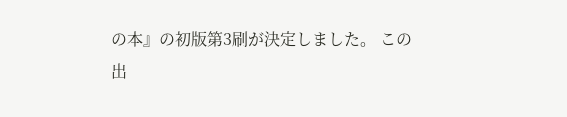の本』の初版第3刷が決定しました。 この出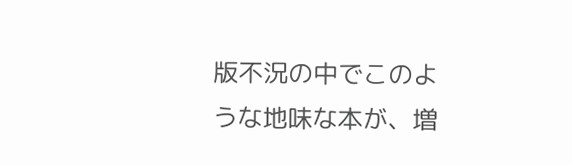版不況の中でこのような地味な本が、増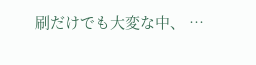刷だけでも大変な中、 …